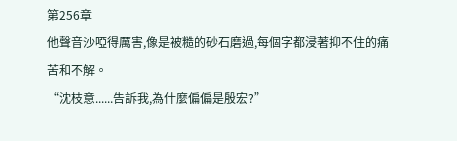第256章
他聲音沙啞得厲害,像是被糙的砂石磨過,每個字都浸著抑不住的痛苦和不解。
“沈枝意......告訴我,為什麼偏偏是殷宏?”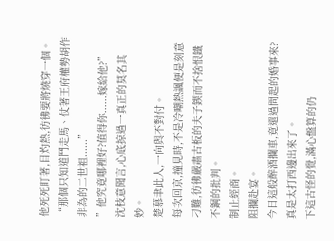他死死盯著,目灼熱,彷彿要將燒穿一個。
“那個只知道鬥走馬、仗著王府權勢胡作非為的二世祖......”
”他究竟哪裡好?值得你......嫁給他?”
沈枝意聞言,心底掠過一真正的莫名其妙。
楚慕聿此人,一向與不對付。
每次回京,撞見時,不是冷嘲熱諷便是刻意刁難,彷彿嚴肅古板的夫子鍥而不捨恨鐵不鋼的批判。
制止經商。
阻攔赴宴。
今日這般醉酒攔車,竟還過問起的婚事來?
真是太打西邊出來了。
下這古怪的覺,滿心盤算的仍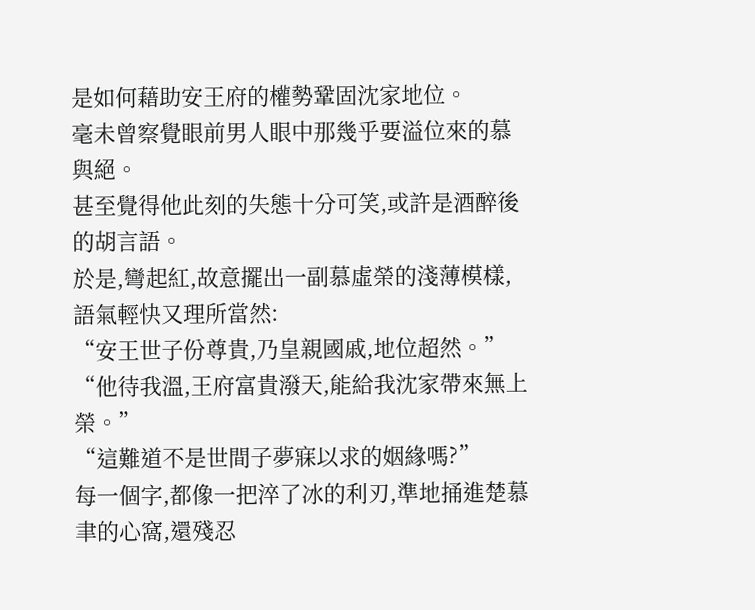是如何藉助安王府的權勢鞏固沈家地位。
毫未曾察覺眼前男人眼中那幾乎要溢位來的慕與絕。
甚至覺得他此刻的失態十分可笑,或許是酒醉後的胡言語。
於是,彎起紅,故意擺出一副慕虛榮的淺薄模樣,語氣輕快又理所當然:
“安王世子份尊貴,乃皇親國戚,地位超然。”
“他待我溫,王府富貴潑天,能給我沈家帶來無上榮。”
“這難道不是世間子夢寐以求的姻緣嗎?”
每一個字,都像一把淬了冰的利刃,準地捅進楚慕聿的心窩,還殘忍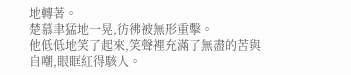地轉著。
楚慕聿猛地一晃,彷彿被無形重擊。
他低低地笑了起來,笑聲裡充滿了無盡的苦與自嘲,眼眶紅得駭人。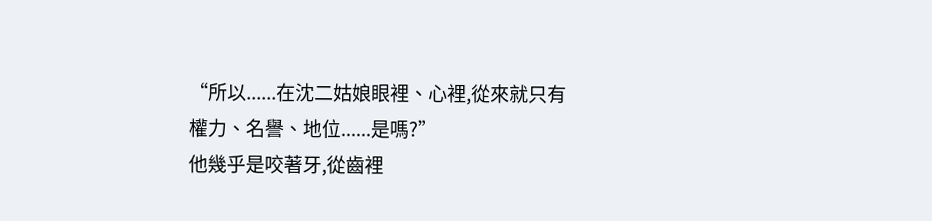“所以......在沈二姑娘眼裡、心裡,從來就只有權力、名譽、地位......是嗎?”
他幾乎是咬著牙,從齒裡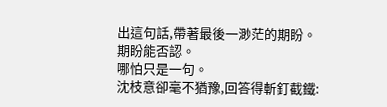出這句話,帶著最後一渺茫的期盼。
期盼能否認。
哪怕只是一句。
沈枝意卻毫不猶豫,回答得斬釘截鐵: